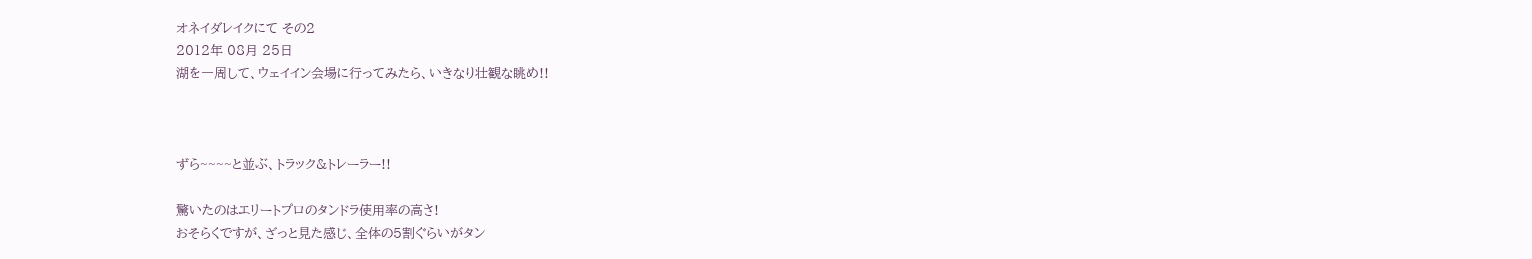オネイダレイクにて その2
2012年 08月 25日
湖を一周して、ウェイイン会場に行ってみたら、いきなり壮観な眺め!!



ずら~~~~と並ぶ、トラック&トレーラー!!

驚いたのはエリートプロのタンドラ使用率の高さ!
おそらくですが、ざっと見た感じ、全体の5割ぐらいがタン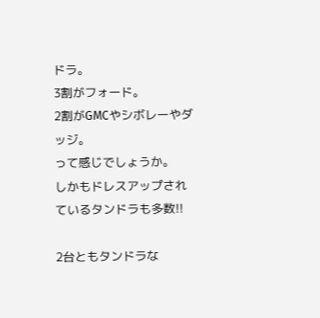ドラ。
3割がフォード。
2割がGMCやシボレーやダッジ。
って感じでしょうか。
しかもドレスアップされているタンドラも多数!!

2台ともタンドラな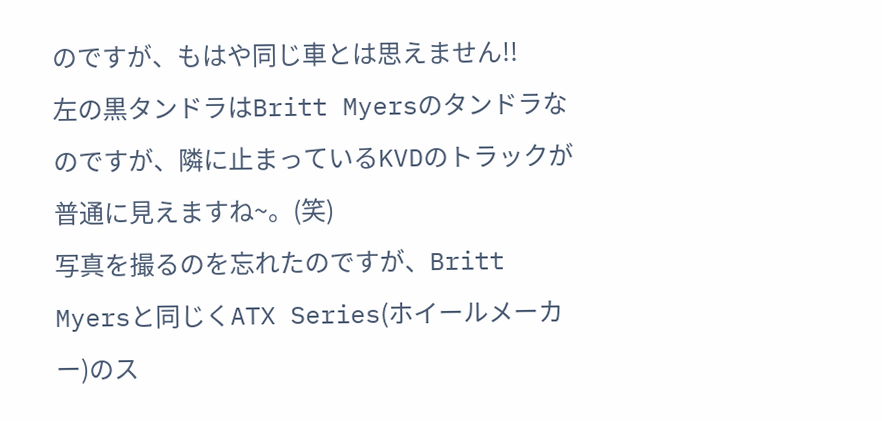のですが、もはや同じ車とは思えません!!
左の黒タンドラはBritt Myersのタンドラなのですが、隣に止まっているKVDのトラックが普通に見えますね~。(笑)
写真を撮るのを忘れたのですが、Britt Myersと同じくATX Series(ホイールメーカー)のス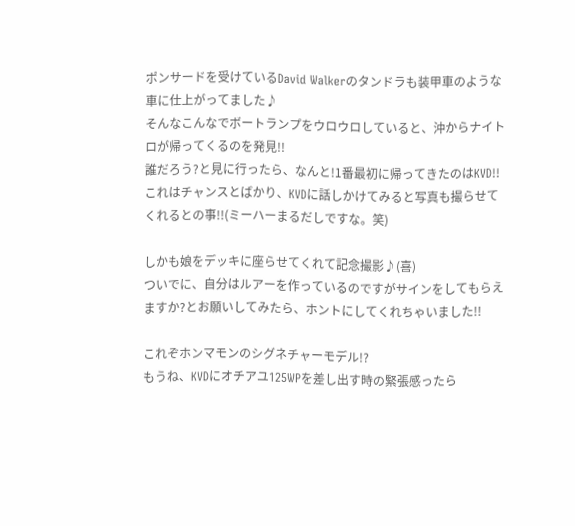ポンサードを受けているDavid Walkerのタンドラも装甲車のような車に仕上がってました♪
そんなこんなでボートランプをウロウロしていると、沖からナイトロが帰ってくるのを発見!!
誰だろう?と見に行ったら、なんと!1番最初に帰ってきたのはKVD!!
これはチャンスとばかり、KVDに話しかけてみると写真も撮らせてくれるとの事!!(ミーハーまるだしですな。笑)

しかも娘をデッキに座らせてくれて記念撮影♪(喜)
ついでに、自分はルアーを作っているのですがサインをしてもらえますか?とお願いしてみたら、ホントにしてくれちゃいました!!

これぞホンマモンのシグネチャーモデル!?
もうね、KVDにオチアユ125WPを差し出す時の緊張感ったら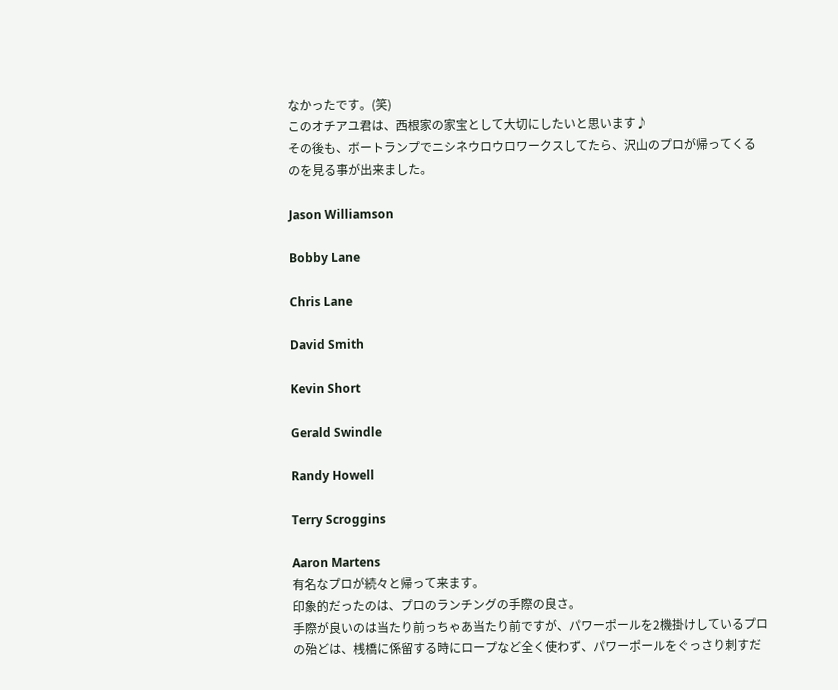なかったです。(笑)
このオチアユ君は、西根家の家宝として大切にしたいと思います♪
その後も、ボートランプでニシネウロウロワークスしてたら、沢山のプロが帰ってくるのを見る事が出来ました。

Jason Williamson

Bobby Lane

Chris Lane

David Smith

Kevin Short

Gerald Swindle

Randy Howell

Terry Scroggins

Aaron Martens
有名なプロが続々と帰って来ます。
印象的だったのは、プロのランチングの手際の良さ。
手際が良いのは当たり前っちゃあ当たり前ですが、パワーポールを2機掛けしているプロの殆どは、桟橋に係留する時にロープなど全く使わず、パワーポールをぐっさり刺すだ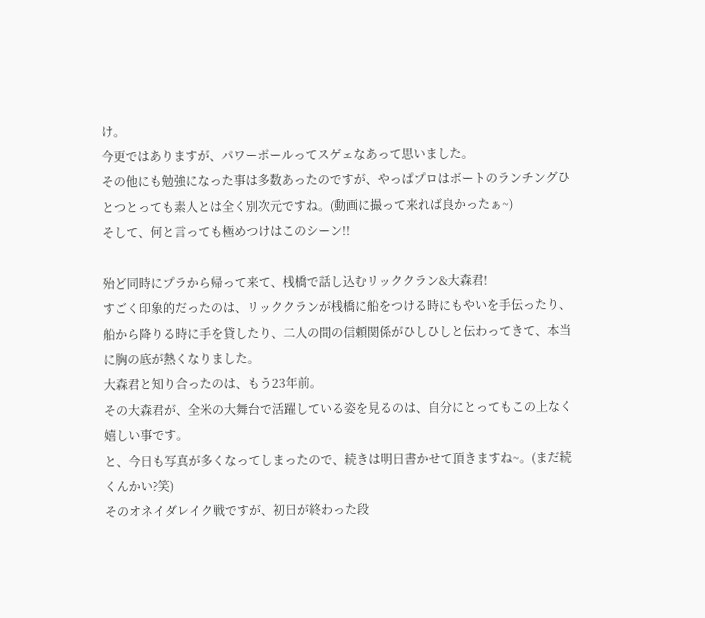け。
今更ではありますが、パワーポールってスゲェなあって思いました。
その他にも勉強になった事は多数あったのですが、やっぱプロはボートのランチングひとつとっても素人とは全く別次元ですね。(動画に撮って来れば良かったぁ~)
そして、何と言っても極めつけはこのシーン!!

殆ど同時にプラから帰って来て、桟橋で話し込むリッククラン&大森君!
すごく印象的だったのは、リッククランが桟橋に船をつける時にもやいを手伝ったり、船から降りる時に手を貸したり、二人の間の信頼関係がひしひしと伝わってきて、本当に胸の底が熱くなりました。
大森君と知り合ったのは、もう23年前。
その大森君が、全米の大舞台で活躍している姿を見るのは、自分にとってもこの上なく嬉しい事です。
と、今日も写真が多くなってしまったので、続きは明日書かせて頂きますね~。(まだ続くんかい?笑)
そのオネイダレイク戦ですが、初日が終わった段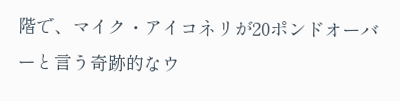階で、マイク・アイコネリが20ポンドオーバーと言う奇跡的なウ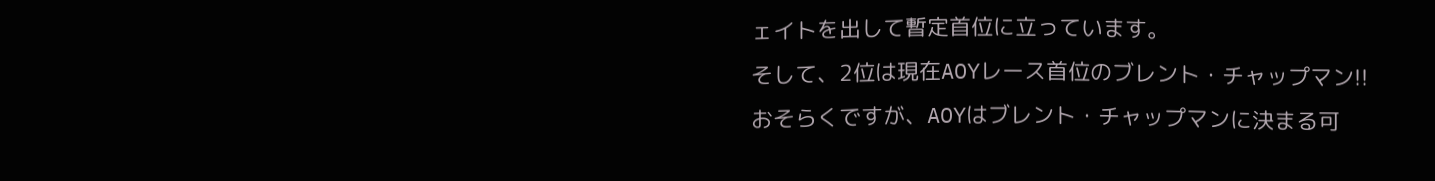ェイトを出して暫定首位に立っています。
そして、2位は現在AOYレース首位のブレント・チャップマン!!
おそらくですが、AOYはブレント・チャップマンに決まる可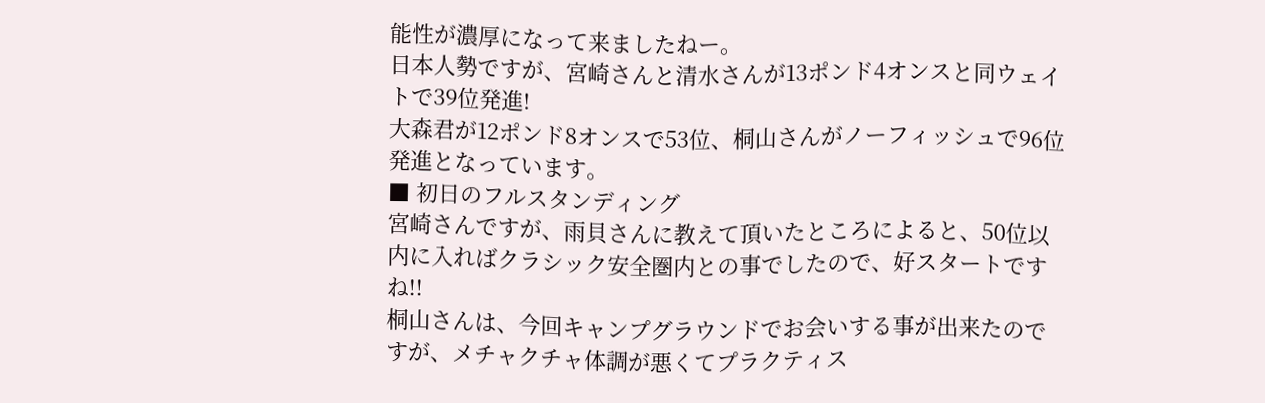能性が濃厚になって来ましたねー。
日本人勢ですが、宮崎さんと清水さんが13ポンド4オンスと同ウェイトで39位発進!
大森君が12ポンド8オンスで53位、桐山さんがノーフィッシュで96位発進となっています。
■ 初日のフルスタンディング
宮崎さんですが、雨貝さんに教えて頂いたところによると、50位以内に入ればクラシック安全圏内との事でしたので、好スタートですね!!
桐山さんは、今回キャンプグラウンドでお会いする事が出来たのですが、メチャクチャ体調が悪くてプラクティス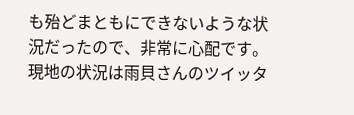も殆どまともにできないような状況だったので、非常に心配です。
現地の状況は雨貝さんのツイッタ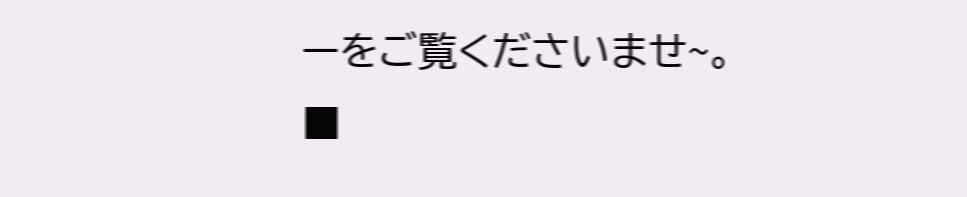ーをご覧くださいませ~。
■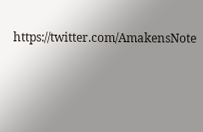https://twitter.com/AmakensNote